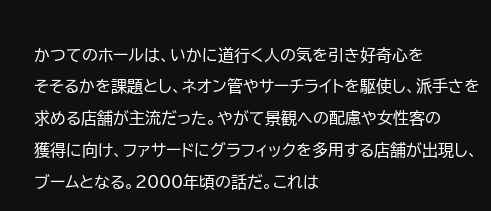かつてのホールは、いかに道行く人の気を引き好奇心を
そそるかを課題とし、ネオン管やサーチライトを駆使し、派手さを
求める店舗が主流だった。やがて景観への配慮や女性客の
獲得に向け、ファサードにグラフィックを多用する店舗が出現し、
ブームとなる。2000年頃の話だ。これは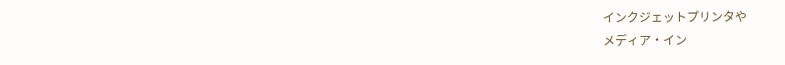インクジェットプリンタや
メディア・イン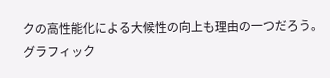クの高性能化による大候性の向上も理由の一つだろう。
グラフィック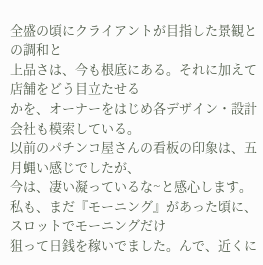全盛の頃にクライアントが目指した景観との調和と
上品さは、今も根底にある。それに加えて店舗をどう目立たせる
かを、オーナーをはじめ各デザイン・設計会社も模索している。
以前のパチンコ屋さんの看板の印象は、五月蝿い感じでしたが、
今は、凄い凝っているな~と感心します。
私も、まだ『モーニング』があった頃に、スロットでモーニングだけ
狙って日銭を稼いでました。んで、近くに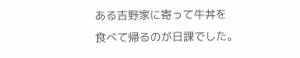ある吉野家に寄って牛丼を
食べて帰るのが日課でした。